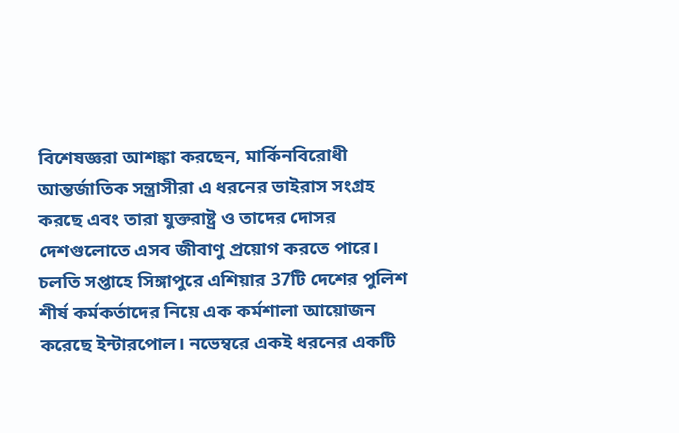বিশেষজ্ঞরা আশঙ্কা করছেন, মার্কিনবিরোধী আন্তর্জাতিক সন্ত্রাসীরা এ ধরনের ভাইরাস সংগ্রহ করছে এবং তারা যুক্তরাষ্ট্র ও তাদের দোসর দেশগুলোতে এসব জীবাণু প্রয়োগ করতে পারে।
চলতি সপ্তাহে সিঙ্গাপুরে এশিয়ার 37টি দেশের পুলিশ শীর্ষ কর্মকর্তাদের নিয়ে এক কর্মশালা আয়োজন করেছে ইন্টারপোল। নভেম্বরে একই ধরনের একটি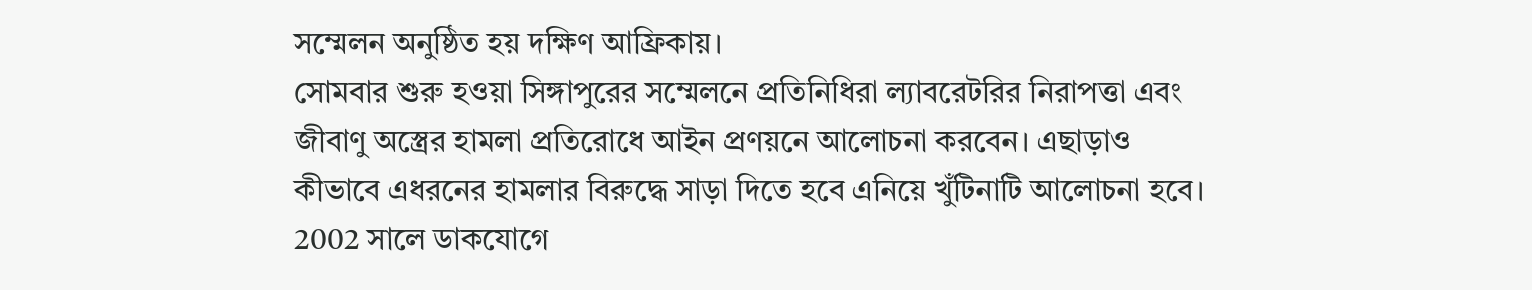সম্মেলন অনুষ্ঠিত হয় দক্ষিণ আফ্রিকায়।
সোমবার শুরু হওয়া সিঙ্গাপুরের সম্মেলনে প্রতিনিধিরা ল্যাবরেটরির নিরাপত্তা এবং জীবাণু অস্ত্রের হামলা প্রতিরোধে আইন প্রণয়নে আলোচনা করবেন। এছাড়াও কীভাবে এধরনের হামলার বিরুদ্ধে সাড়া দিতে হবে এনিয়ে খুঁটিনাটি আলোচনা হবে।
2002 সালে ডাকযোগে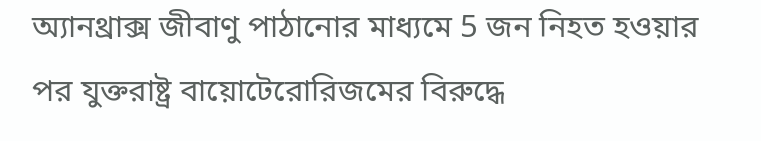অ্যানথ্রাক্স জীবাণু পাঠানোর মাধ্যমে 5 জন নিহত হওয়ার পর যুক্তরাষ্ট্র বায়োটেরোরিজমের বিরুদ্ধে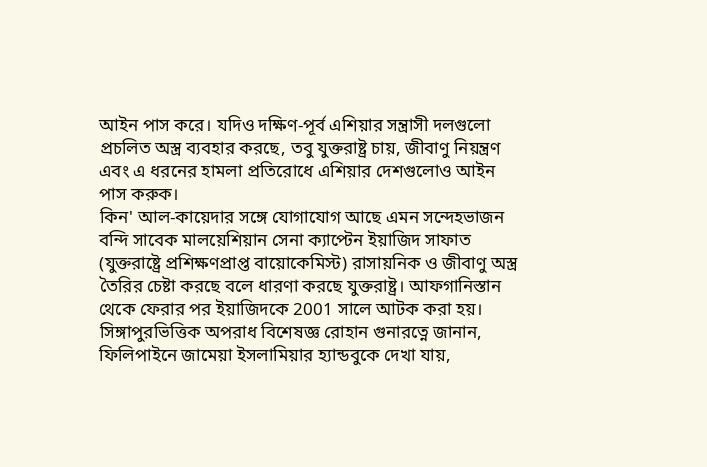আইন পাস করে। যদিও দক্ষিণ-পূর্ব এশিয়ার সন্ত্রাসী দলগুলো প্রচলিত অস্ত্র ব্যবহার করছে, তবু যুক্তরাষ্ট্র চায়, জীবাণু নিয়ন্ত্রণ এবং এ ধরনের হামলা প্রতিরোধে এশিয়ার দেশগুলোও আইন পাস করুক।
কিন' আল-কায়েদার সঙ্গে যোগাযোগ আছে এমন সন্দেহভাজন বন্দি সাবেক মালয়েশিয়ান সেনা ক্যাপ্টেন ইয়াজিদ সাফাত (যুক্তরাষ্ট্রে প্রশিক্ষণপ্রাপ্ত বায়োকেমিস্ট) রাসায়নিক ও জীবাণু অস্ত্র তৈরির চেষ্টা করছে বলে ধারণা করছে যুক্তরাষ্ট্র। আফগানিস্তান থেকে ফেরার পর ইয়াজিদকে 2001 সালে আটক করা হয়।
সিঙ্গাপুরভিত্তিক অপরাধ বিশেষজ্ঞ রোহান গুনারত্নে জানান, ফিলিপাইনে জামেয়া ইসলামিয়ার হ্যান্ডবুকে দেখা যায়,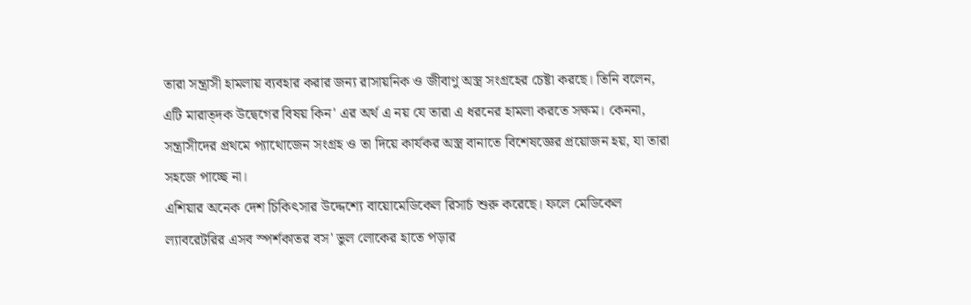তারা সন্ত্রাসী হামলায় ব্যবহার করার জন্য রাসায়নিক ও জীবাণু অস্ত্র সংগ্রহের চেষ্টা করছে। তিনি বলেন, এটি মারাত্দক উদ্বেগের বিষয় কিন' এর অর্থ এ নয় যে তারা এ ধরনের হামলা করতে সক্ষম। কেননা, সন্ত্রাসীদের প্রথমে প্যাথোজেন সংগ্রহ ও তা দিয়ে কার্যকর অস্ত্র বানাতে বিশেষজ্ঞের প্রয়োজন হয়, যা তারা সহজে পাচ্ছে না।
এশিয়ার অনেক দেশ চিকিৎসার উদ্দেশ্যে বায়োমেডিকেল রিসার্চ শুরু করেছে। ফলে মেডিকেল ল্যাবরেটরির এসব স্পর্শকাতর বস' ভুল লোকের হাতে পড়ার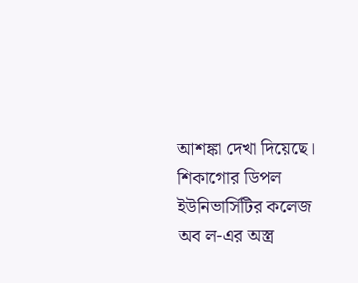আশঙ্কা দেখা দিয়েছে। শিকাগোর ডিপল ইউনিভার্সিটির কলেজ অব ল-এর অস্ত্র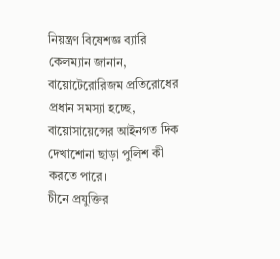নিয়ন্ত্রণ বিষেশজ্ঞ ব্যারি কেলম্যান জানান, বায়োটেরোরিজম প্রতিরোধের প্রধান সমস্যা হচ্ছে, বায়োসায়েন্সের আইনগত দিক দেখাশোনা ছাড়া পুলিশ কী করতে পারে।
চীনে প্রযুক্তির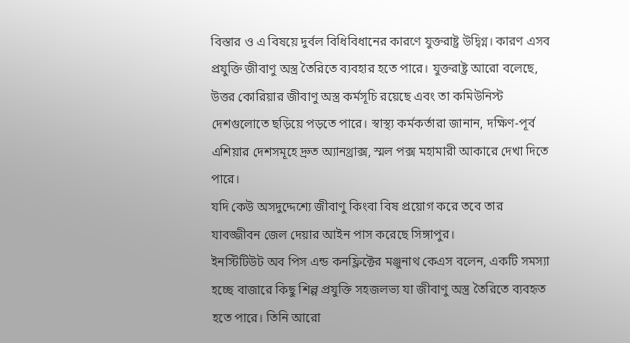বিস্তার ও এ বিষয়ে দুর্বল বিধিবিধানের কারণে যুক্তরাষ্ট্র উদ্বিগ্ন। কারণ এসব প্রযুক্তি জীবাণু অস্ত্র তৈরিতে ব্যবহার হতে পারে। যুক্তরাষ্ট্র আরো বলেছে, উত্তর কোরিয়ার জীবাণু অস্ত্র কর্মসূচি রয়েছে এবং তা কমিউনিস্ট দেশগুলোতে ছড়িয়ে পড়তে পারে। স্বাস্থ্য কর্মকর্তারা জানান, দক্ষিণ-পূর্ব এশিয়ার দেশসমূহে দ্রুত অ্যানথ্রাক্স, স্মল পক্স মহামারী আকারে দেখা দিতে পারে।
যদি কেউ অসদুদ্দেশ্যে জীবাণু কিংবা বিষ প্রয়োগ করে তবে তার যাবজ্জীবন জেল দেয়ার আইন পাস করেছে সিঙ্গাপুর।
ইনস্টিটিউট অব পিস এন্ড কনফ্লিক্টের মঞ্জুনাথ কেএস বলেন, একটি সমস্যা হচ্ছে বাজারে কিছু শিল্প প্রযুক্তি সহজলভ্য যা জীবাণু অস্ত্র তৈরিতে ব্যবহৃত হতে পারে। তিনি আরো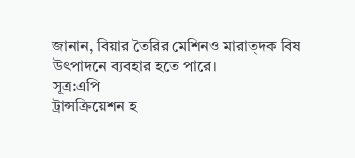জানান, বিয়ার তৈরির মেশিনও মারাত্দক বিষ উৎপাদনে ব্যবহার হতে পারে।
সূত্র:এপি
ট্রান্সক্রিয়েশন হ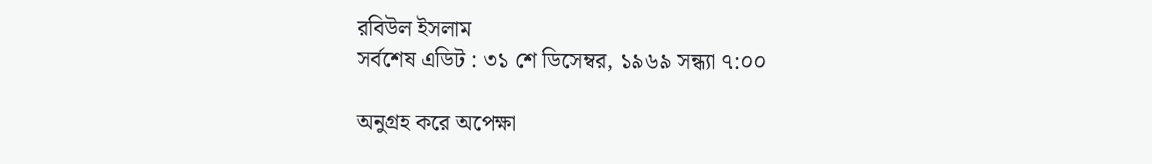রবিউল ইসলাম
সর্বশেষ এডিট : ৩১ শে ডিসেম্বর, ১৯৬৯ সন্ধ্যা ৭:০০

অনুগ্রহ করে অপেক্ষা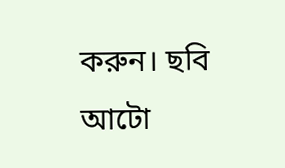করুন। ছবি আটো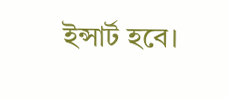ইন্সার্ট হবে।